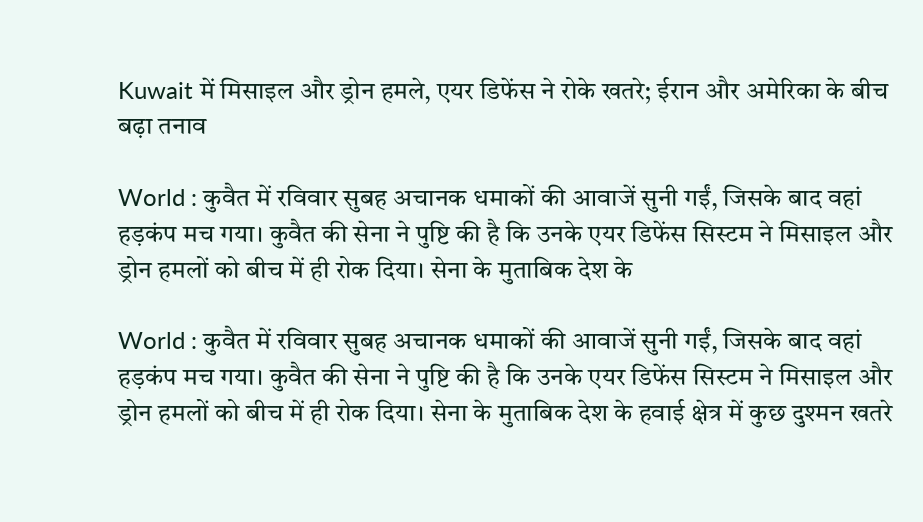Kuwait में मिसाइल और ड्रोन हमले, एयर डिफेंस ने रोके खतरे; ईरान और अमेरिका के बीच बढ़ा तनाव

World : कुवैत में रविवार सुबह अचानक धमाकों की आवाजें सुनी गईं, जिसके बाद वहां हड़कंप मच गया। कुवैत की सेना ने पुष्टि की है कि उनके एयर डिफेंस सिस्टम ने मिसाइल और ड्रोन हमलों को बीच में ही रोक दिया। सेना के मुताबिक देश के

World : कुवैत में रविवार सुबह अचानक धमाकों की आवाजें सुनी गईं, जिसके बाद वहां हड़कंप मच गया। कुवैत की सेना ने पुष्टि की है कि उनके एयर डिफेंस सिस्टम ने मिसाइल और ड्रोन हमलों को बीच में ही रोक दिया। सेना के मुताबिक देश के हवाई क्षेत्र में कुछ दुश्मन खतरे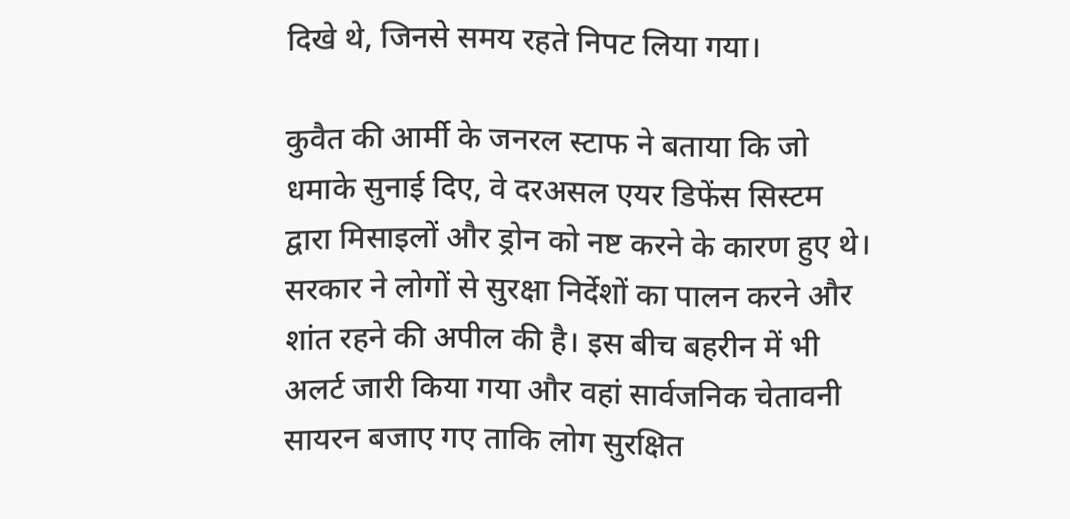दिखे थे, जिनसे समय रहते निपट लिया गया।

कुवैत की आर्मी के जनरल स्टाफ ने बताया कि जो धमाके सुनाई दिए, वे दरअसल एयर डिफेंस सिस्टम द्वारा मिसाइलों और ड्रोन को नष्ट करने के कारण हुए थे। सरकार ने लोगों से सुरक्षा निर्देशों का पालन करने और शांत रहने की अपील की है। इस बीच बहरीन में भी अलर्ट जारी किया गया और वहां सार्वजनिक चेतावनी सायरन बजाए गए ताकि लोग सुरक्षित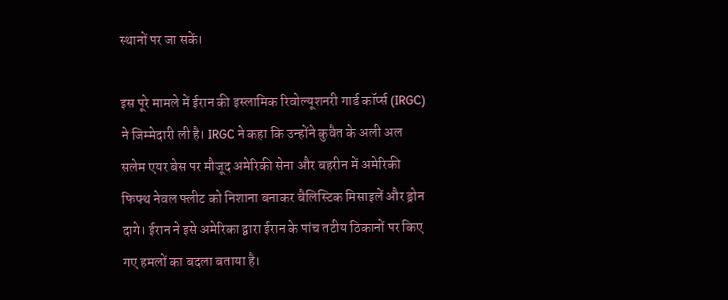स्थानों पर जा सकें।

इस पूरे मामले में ईरान की इस्लामिक रिवोल्यूशनरी गार्ड कॉर्प्स (IRGC) ने जिम्मेदारी ली है। IRGC ने कहा कि उन्होंने कुवैत के अली अल सलेम एयर बेस पर मौजूद अमेरिकी सेना और बहरीन में अमेरिकी फिफ्थ नेवल फ्लीट को निशाना बनाकर बैलिस्टिक मिसाइलें और ड्रोन दागे। ईरान ने इसे अमेरिका द्वारा ईरान के पांच तटीय ठिकानों पर किए गए हमलों का बदला बताया है।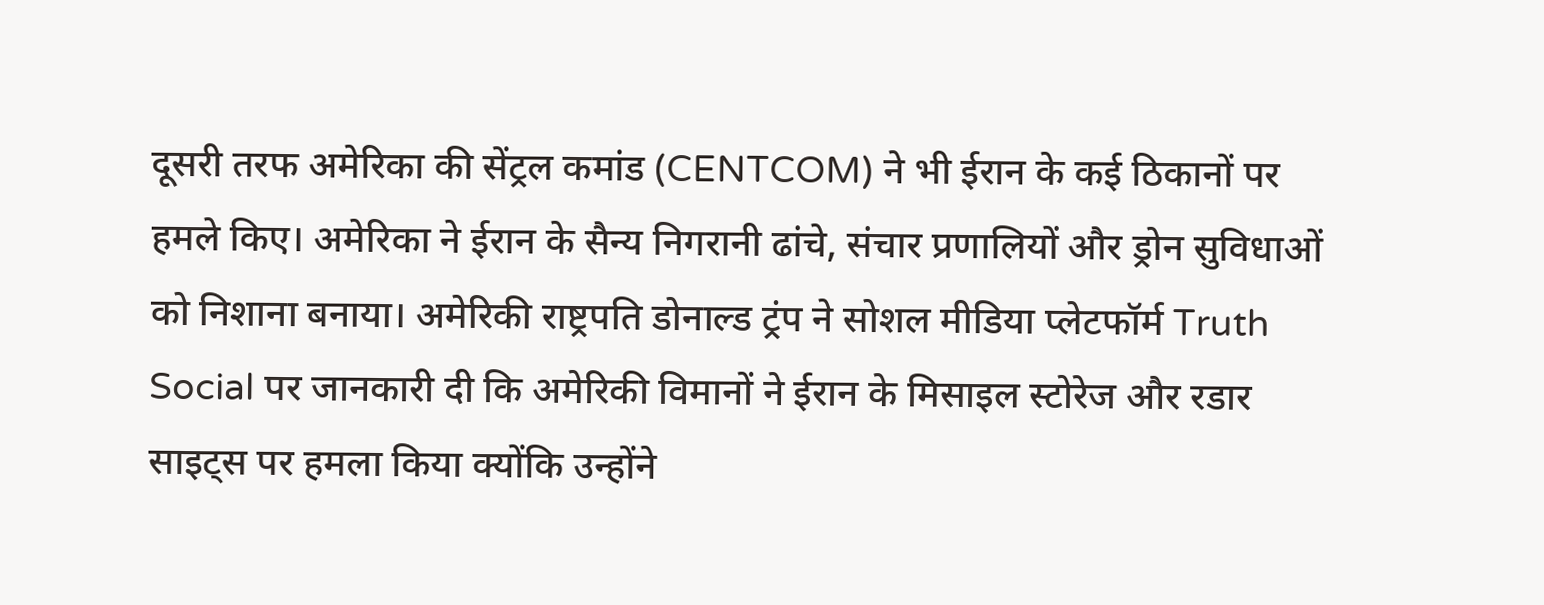दूसरी तरफ अमेरिका की सेंट्रल कमांड (CENTCOM) ने भी ईरान के कई ठिकानों पर हमले किए। अमेरिका ने ईरान के सैन्य निगरानी ढांचे, संचार प्रणालियों और ड्रोन सुविधाओं को निशाना बनाया। अमेरिकी राष्ट्रपति डोनाल्ड ट्रंप ने सोशल मीडिया प्लेटफॉर्म Truth Social पर जानकारी दी कि अमेरिकी विमानों ने ईरान के मिसाइल स्टोरेज और रडार साइट्स पर हमला किया क्योंकि उन्होंने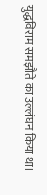युद्धविराम समझौते का उल्लंघन किया था।